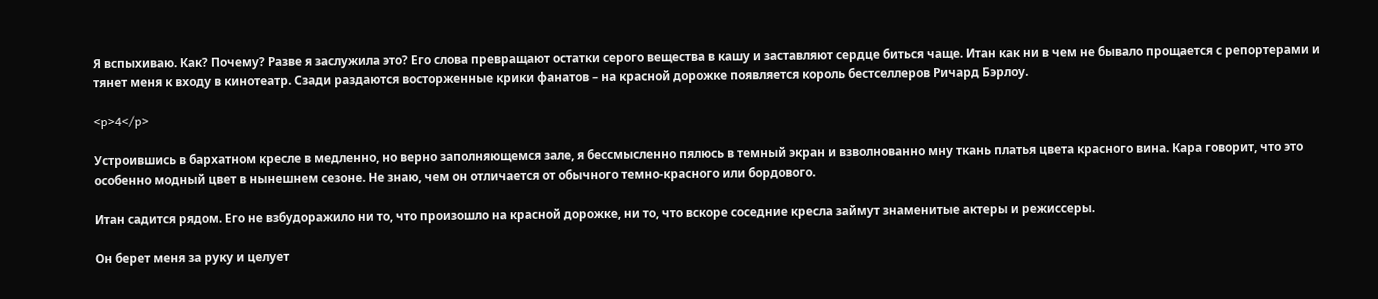Я вспыхиваю. Как? Почему? Разве я заслужила это? Его слова превращают остатки серого вещества в кашу и заставляют сердце биться чаще. Итан как ни в чем не бывало прощается с репортерами и тянет меня к входу в кинотеатр. Сзади раздаются восторженные крики фанатов – на красной дорожке появляется король бестселлеров Ричард Бэрлоу.

<p>4</p>

Устроившись в бархатном кресле в медленно, но верно заполняющемся зале, я бессмысленно пялюсь в темный экран и взволнованно мну ткань платья цвета красного вина. Кара говорит, что это особенно модный цвет в нынешнем сезоне. Не знаю, чем он отличается от обычного темно-красного или бордового.

Итан садится рядом. Его не взбудоражило ни то, что произошло на красной дорожке, ни то, что вскоре соседние кресла займут знаменитые актеры и режиссеры.

Он берет меня за руку и целует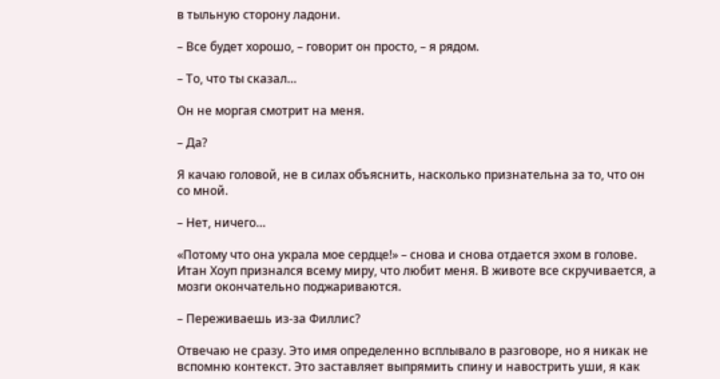в тыльную сторону ладони.

– Все будет хорошо, – говорит он просто, – я рядом.

– То, что ты сказал…

Он не моргая смотрит на меня.

– Да?

Я качаю головой, не в силах объяснить, насколько признательна за то, что он со мной.

– Нет, ничего…

«Потому что она украла мое сердце!» – снова и снова отдается эхом в голове. Итан Хоуп признался всему миру, что любит меня. В животе все скручивается, а мозги окончательно поджариваются.

– Переживаешь из-за Филлис?

Отвечаю не сразу. Это имя определенно всплывало в разговоре, но я никак не вспомню контекст. Это заставляет выпрямить спину и навострить уши, я как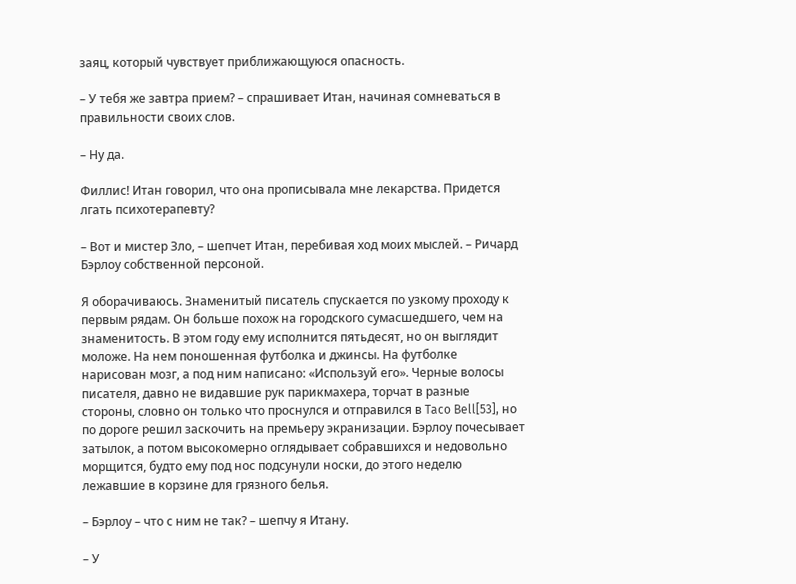заяц, который чувствует приближающуюся опасность.

– У тебя же завтра прием? – спрашивает Итан, начиная сомневаться в правильности своих слов.

– Ну да.

Филлис! Итан говорил, что она прописывала мне лекарства. Придется лгать психотерапевту?

– Вот и мистер Зло, – шепчет Итан, перебивая ход моих мыслей. – Ричард Бэрлоу собственной персоной.

Я оборачиваюсь. Знаменитый писатель спускается по узкому проходу к первым рядам. Он больше похож на городского сумасшедшего, чем на знаменитость. В этом году ему исполнится пятьдесят, но он выглядит моложе. На нем поношенная футболка и джинсы. На футболке нарисован мозг, а под ним написано: «Используй его». Черные волосы писателя, давно не видавшие рук парикмахера, торчат в разные стороны, словно он только что проснулся и отправился в Taco Bell[53], но по дороге решил заскочить на премьеру экранизации. Бэрлоу почесывает затылок, а потом высокомерно оглядывает собравшихся и недовольно морщится, будто ему под нос подсунули носки, до этого неделю лежавшие в корзине для грязного белья.

– Бэрлоу – что с ним не так? – шепчу я Итану.

– У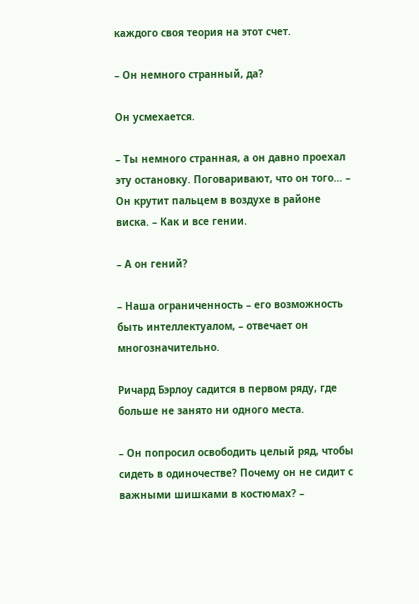каждого своя теория на этот счет.

– Он немного странный, да?

Он усмехается.

– Ты немного странная, а он давно проехал эту остановку. Поговаривают, что он того… – Он крутит пальцем в воздухе в районе виска. – Как и все гении.

– А он гений?

– Наша ограниченность – его возможность быть интеллектуалом, – отвечает он многозначительно.

Ричард Бэрлоу садится в первом ряду, где больше не занято ни одного места.

– Он попросил освободить целый ряд, чтобы сидеть в одиночестве? Почему он не сидит с важными шишками в костюмах? –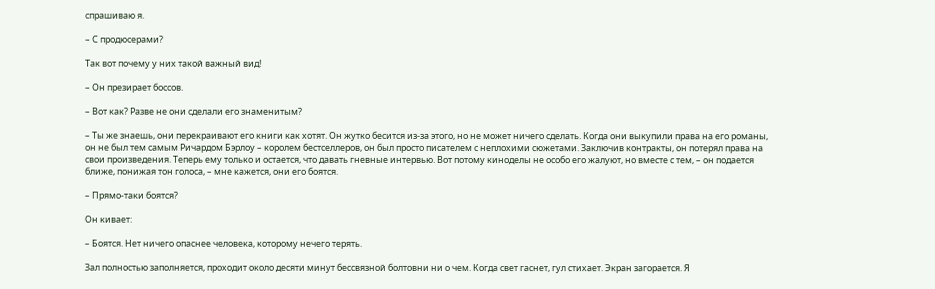спрашиваю я.

– С продюсерами?

Так вот почему у них такой важный вид!

– Он презирает боссов.

– Вот как? Разве не они сделали его знаменитым?

– Ты же знаешь, они перекраивают его книги как хотят. Он жутко бесится из-за этого, но не может ничего сделать. Когда они выкупили права на его романы, он не был тем самым Ричардом Бэрлоу – королем бестселлеров, он был просто писателем с неплохими сюжетами. Заключив контракты, он потерял права на свои произведения. Теперь ему только и остается, что давать гневные интервью. Вот потому киноделы не особо его жалуют, но вместе с тем, – он подается ближе, понижая тон голоса, – мне кажется, они его боятся.

– Прямо-таки боятся?

Он кивает:

– Боятся. Нет ничего опаснее человека, которому нечего терять.

Зал полностью заполняется, проходит около десяти минут бессвязной болтовни ни о чем. Когда свет гаснет, гул стихает. Экран загорается. Я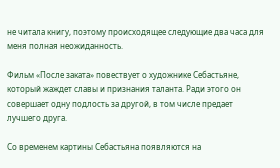не читала книгу, поэтому происходящее следующие два часа для меня полная неожиданность.

Фильм «После заката» повествует о художнике Себастьяне, который жаждет славы и признания таланта. Ради этого он совершает одну подлость за другой, в том числе предает лучшего друга.

Со временем картины Себастьяна появляются на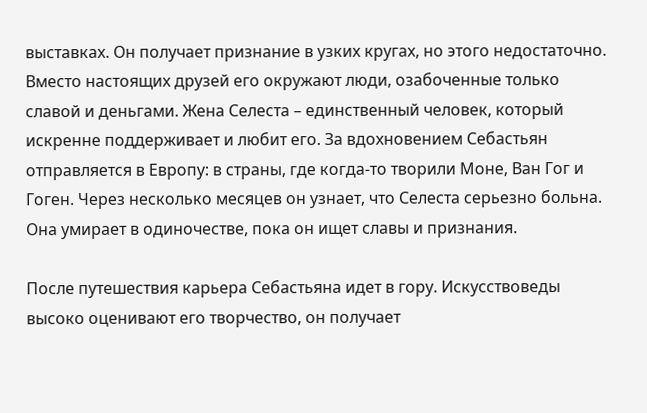выставках. Он получает признание в узких кругах, но этого недостаточно. Вместо настоящих друзей его окружают люди, озабоченные только славой и деньгами. Жена Селеста – единственный человек, который искренне поддерживает и любит его. За вдохновением Себастьян отправляется в Европу: в страны, где когда-то творили Моне, Ван Гог и Гоген. Через несколько месяцев он узнает, что Селеста серьезно больна. Она умирает в одиночестве, пока он ищет славы и признания.

После путешествия карьера Себастьяна идет в гору. Искусствоведы высоко оценивают его творчество, он получает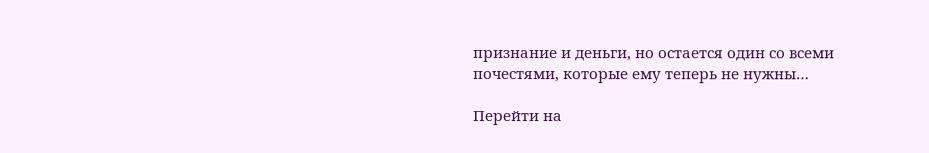признание и деньги, но остается один со всеми почестями, которые ему теперь не нужны…

Перейти на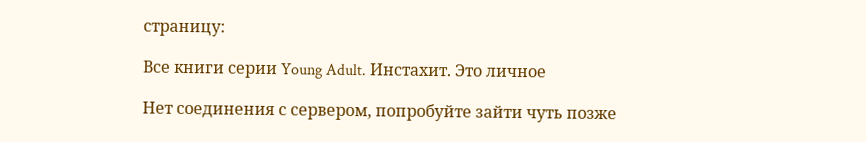страницу:

Все книги серии Young Adult. Инстахит. Это личное

Нет соединения с сервером, попробуйте зайти чуть позже